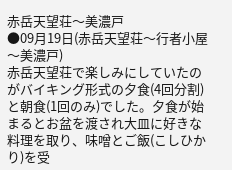赤岳天望荘〜美濃戸
●09月19日(赤岳天望荘〜行者小屋〜美濃戸)
赤岳天望荘で楽しみにしていたのがバイキング形式の夕食(4回分割)と朝食(1回のみ)でした。夕食が始まるとお盆を渡され大皿に好きな料理を取り、味噌とご飯(こしひかり)を受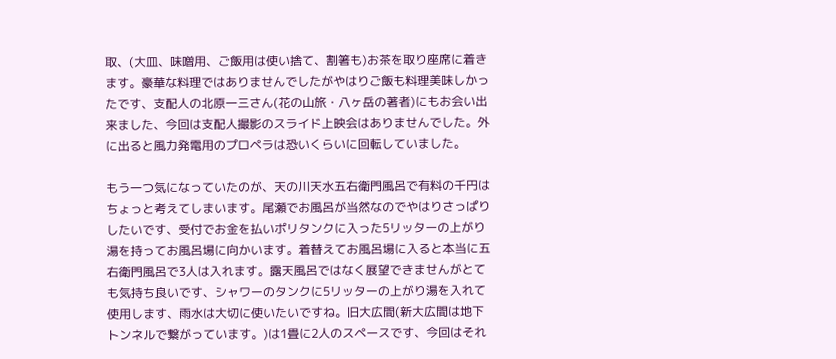取、(大皿、味噌用、ご飯用は使い捨て、割箸も)お茶を取り座席に着きます。豪華な料理ではありませんでしたがやはりご飯も料理美味しかったです、支配人の北原一三さん(花の山旅・八ヶ岳の著者)にもお会い出来ました、今回は支配人撮影のスライド上映会はありませんでした。外に出ると風力発電用のプロペラは恐いくらいに回転していました。

もう一つ気になっていたのが、天の川天水五右衛門風呂で有料の千円はちょっと考えてしまいます。尾瀬でお風呂が当然なのでやはりさっぱりしたいです、受付でお金を払いポリタンクに入った5リッターの上がり湯を持ってお風呂場に向かいます。着替えてお風呂場に入ると本当に五右衛門風呂で3人は入れます。露天風呂ではなく展望できませんがとても気持ち良いです、シャワーのタンクに5リッターの上がり湯を入れて使用します、雨水は大切に使いたいですね。旧大広間(新大広間は地下トンネルで繋がっています。)は1畳に2人のスペースです、今回はそれ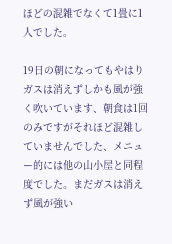ほどの混雑でなくて1畳に1人でした。

19日の朝になってもやはりガスは消えずしかも風が強く吹いています、朝食は1回のみですがそれほど混雑していませんでした、メニュー的には他の山小屋と同程度でした。まだガスは消えず風が強い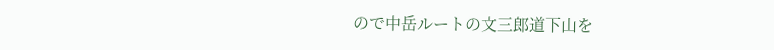ので中岳ルートの文三郎道下山を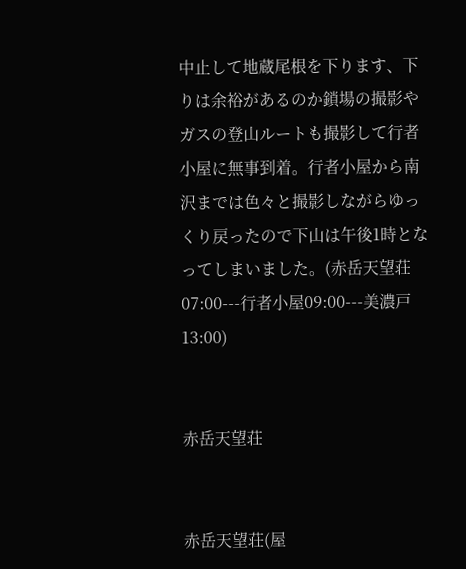中止して地蔵尾根を下ります、下りは余裕があるのか鎖場の撮影やガスの登山ルートも撮影して行者小屋に無事到着。行者小屋から南沢までは色々と撮影しながらゆっくり戻ったので下山は午後1時となってしまいました。(赤岳天望荘07:00---行者小屋09:00---美濃戸13:00)


赤岳天望荘


赤岳天望荘(屋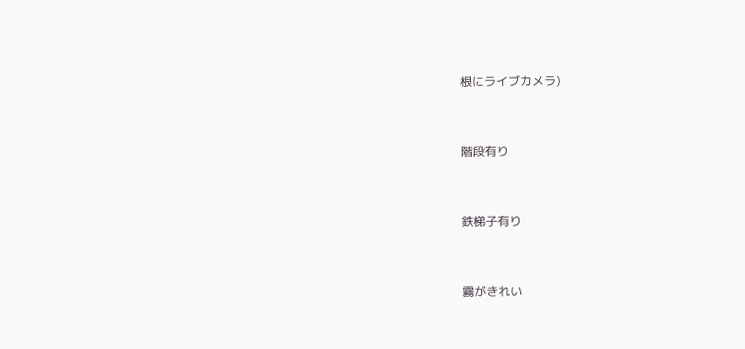根にライブカメラ)


階段有り


鉄梯子有り


霧がきれい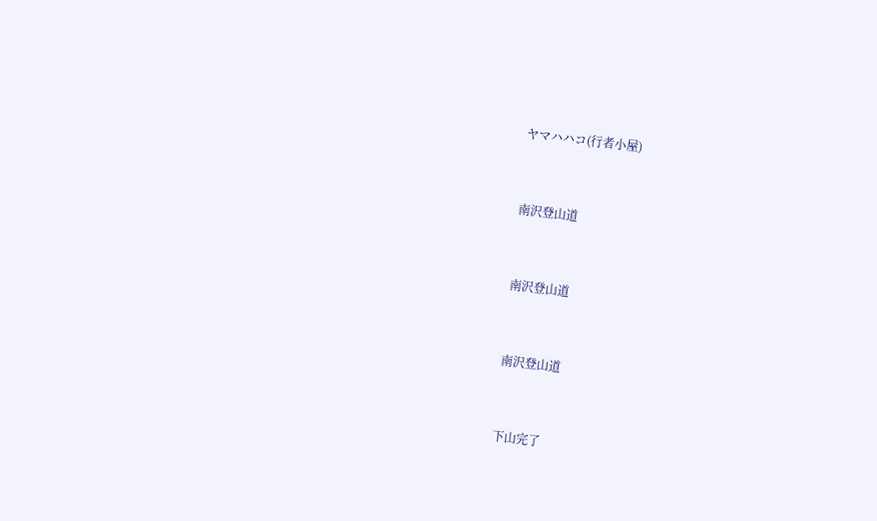ヤマハハコ(行者小屋)


南沢登山道


南沢登山道


南沢登山道


下山完了